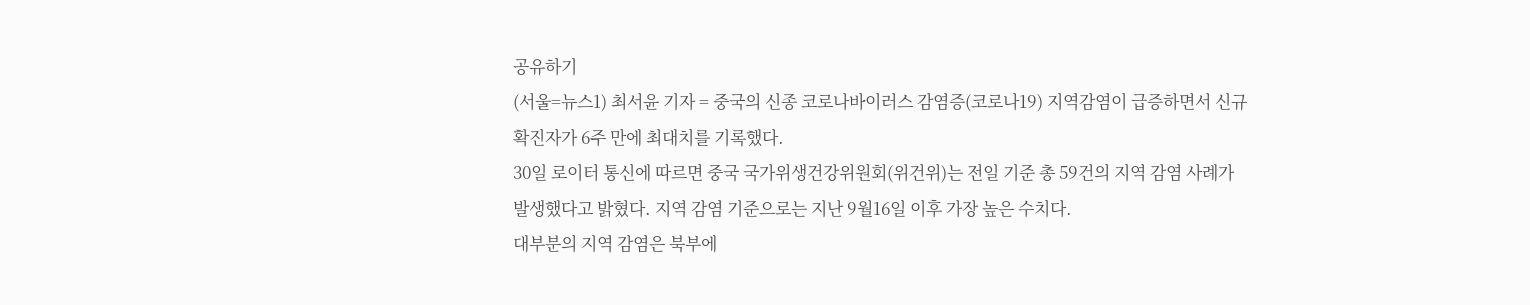공유하기
(서울=뉴스1) 최서윤 기자 = 중국의 신종 코로나바이러스 감염증(코로나19) 지역감염이 급증하면서 신규 확진자가 6주 만에 최대치를 기록했다.
30일 로이터 통신에 따르면 중국 국가위생건강위원회(위건위)는 전일 기준 총 59건의 지역 감염 사례가 발생했다고 밝혔다. 지역 감염 기준으로는 지난 9월16일 이후 가장 높은 수치다.
대부분의 지역 감염은 북부에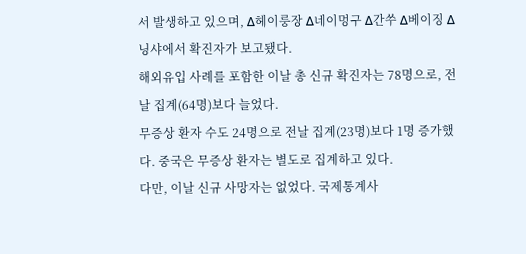서 발생하고 있으며, Δ헤이룽장 Δ네이멍구 Δ간쑤 Δ베이징 Δ닝샤에서 확진자가 보고됐다.
해외유입 사례를 포함한 이날 총 신규 확진자는 78명으로, 전날 집계(64명)보다 늘었다.
무증상 환자 수도 24명으로 전날 집계(23명)보다 1명 증가했다. 중국은 무증상 환자는 별도로 집계하고 있다.
다만, 이날 신규 사망자는 없었다. 국제통계사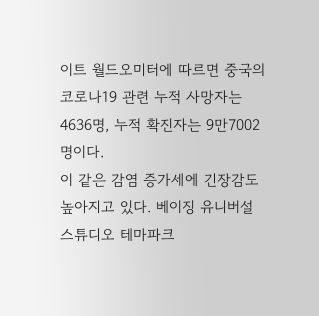이트 월드오미터에 따르면 중국의 코로나19 관련 누적 사망자는 4636명, 누적 확진자는 9만7002명이다.
이 같은 감염 증가세에 긴장감도 높아지고 있다. 베이징 유니버설 스튜디오 테마파크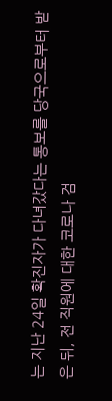는 지난 24일 확진자가 다녀갔다는 통보를 당국으로부터 받은 뒤, 전 직원에 대한 코로나 검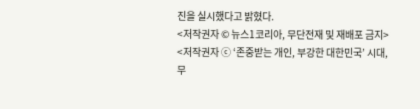진을 실시했다고 밝혔다.
<저작권자 © 뉴스1코리아, 무단전재 및 재배포 금지>
<저작권자 ⓒ ‘존중받는 개인, 부강한 대한민국’ 시대, 무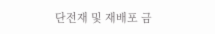단전재 및 재배포 금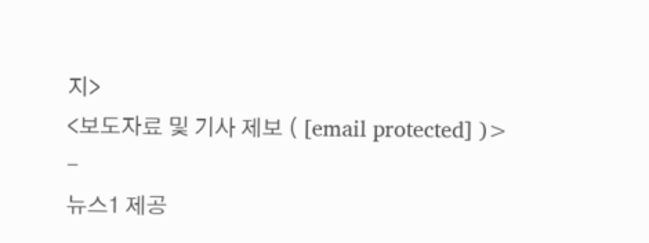지>
<보도자료 및 기사 제보 ( [email protected] )>
-
뉴스1 제공